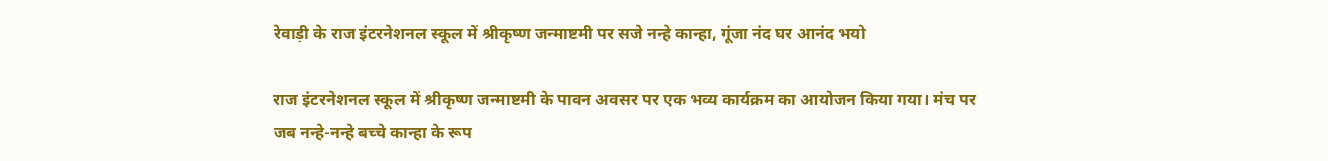रेवाड़ी के राज इंटरनेशनल स्कूल में श्रीकृष्ण जन्माष्टमी पर सजे नन्हे कान्हा, गूंजा नंद घर आनंद भयो

राज इंटरनेशनल स्कूल में श्रीकृष्ण जन्माष्टमी के पावन अवसर पर एक भव्य कार्यक्रम का आयोजन किया गया। मंच पर जब नन्हे-नन्हे बच्चे कान्हा के रूप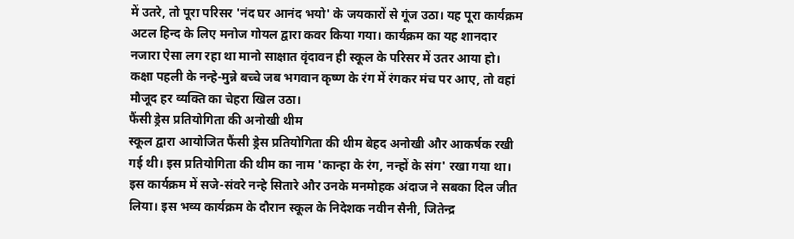में उतरे, तो पूरा परिसर 'नंद घर आनंद भयो' के जयकारों से गूंज उठा। यह पूरा कार्यक्रम अटल हिन्द के लिए मनोज गोयल द्वारा कवर किया गया। कार्यक्रम का यह शानदार नजारा ऐसा लग रहा था मानो साक्षात वृंदावन ही स्कूल के परिसर में उतर आया हो। कक्षा पहली के नन्हे-मुन्ने बच्चे जब भगवान कृष्ण के रंग में रंगकर मंच पर आए, तो वहां मौजूद हर व्यक्ति का चेहरा खिल उठा।
फैंसी ड्रेस प्रतियोगिता की अनोखी थीम
स्कूल द्वारा आयोजित फैंसी ड्रेस प्रतियोगिता की थीम बेहद अनोखी और आकर्षक रखी गई थी। इस प्रतियोगिता की थीम का नाम 'कान्हा के रंग, नन्हों के संग' रखा गया था। इस कार्यक्रम में सजे-संवरे नन्हे सितारे और उनके मनमोहक अंदाज ने सबका दिल जीत लिया। इस भव्य कार्यक्रम के दौरान स्कूल के निदेशक नवीन सैनी, जितेन्द्र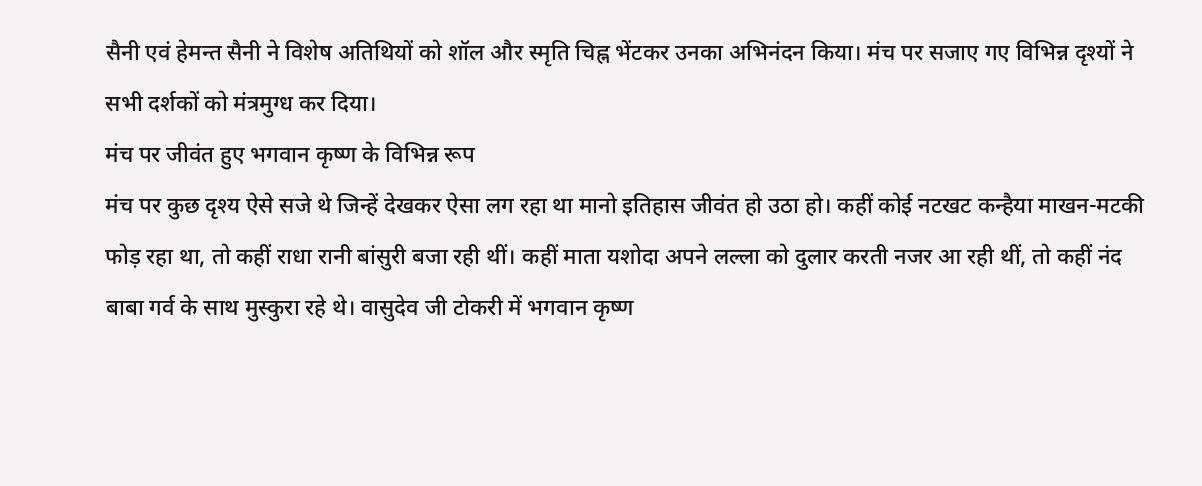सैनी एवं हेमन्त सैनी ने विशेष अतिथियों को शॉल और स्मृति चिह्न भेंटकर उनका अभिनंदन किया। मंच पर सजाए गए विभिन्न दृश्यों ने सभी दर्शकों को मंत्रमुग्ध कर दिया।
मंच पर जीवंत हुए भगवान कृष्ण के विभिन्न रूप
मंच पर कुछ दृश्य ऐसे सजे थे जिन्हें देखकर ऐसा लग रहा था मानो इतिहास जीवंत हो उठा हो। कहीं कोई नटखट कन्हैया माखन-मटकी फोड़ रहा था, तो कहीं राधा रानी बांसुरी बजा रही थीं। कहीं माता यशोदा अपने लल्ला को दुलार करती नजर आ रही थीं, तो कहीं नंद बाबा गर्व के साथ मुस्कुरा रहे थे। वासुदेव जी टोकरी में भगवान कृष्ण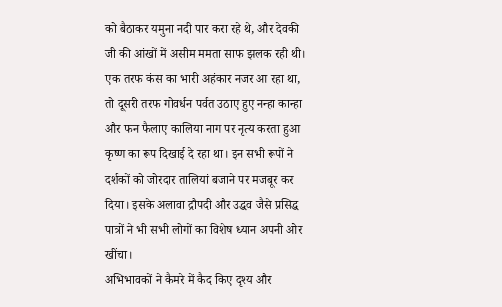को बैठाकर यमुना नदी पार करा रहे थे, और देवकी जी की आंखों में असीम ममता साफ झलक रही थी। एक तरफ कंस का भारी अहंकार नजर आ रहा था, तो दूसरी तरफ गोवर्धन पर्वत उठाए हुए नन्हा कान्हा और फन फैलाए कालिया नाग पर नृत्य करता हुआ कृष्ण का रूप दिखाई दे रहा था। इन सभी रूपों ने दर्शकों को जोरदार तालियां बजाने पर मजबूर कर दिया। इसके अलावा द्रौपदी और उद्धव जैसे प्रसिद्ध पात्रों ने भी सभी लोगों का विशेष ध्यान अपनी ओर खींचा।
अभिभावकों ने कैमरे में कैद किए दृश्य और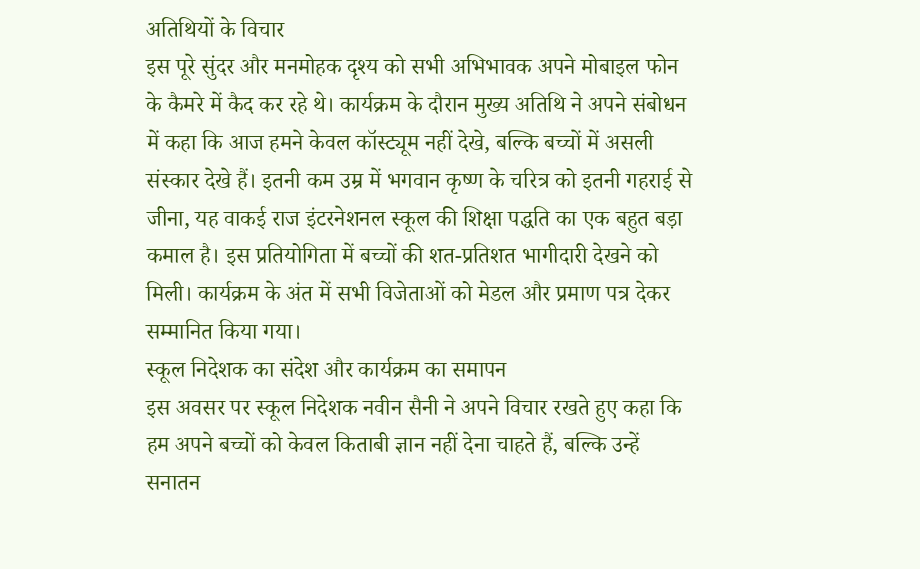अतिथियों के विचार
इस पूरे सुंदर और मनमोहक दृश्य को सभी अभिभावक अपने मोबाइल फोन के कैमरे में कैद कर रहे थे। कार्यक्रम के दौरान मुख्य अतिथि ने अपने संबोधन में कहा कि आज हमने केवल कॉस्ट्यूम नहीं देखे, बल्कि बच्चों में असली संस्कार देखे हैं। इतनी कम उम्र में भगवान कृष्ण के चरित्र को इतनी गहराई से जीना, यह वाकई राज इंटरनेशनल स्कूल की शिक्षा पद्धति का एक बहुत बड़ा कमाल है। इस प्रतियोगिता में बच्चों की शत-प्रतिशत भागीदारी देखने को मिली। कार्यक्रम के अंत में सभी विजेताओं को मेडल और प्रमाण पत्र देकर सम्मानित किया गया।
स्कूल निदेशक का संदेश और कार्यक्रम का समापन
इस अवसर पर स्कूल निदेशक नवीन सैनी ने अपने विचार रखते हुए कहा कि हम अपने बच्चों को केवल किताबी ज्ञान नहीं देना चाहते हैं, बल्कि उन्हें सनातन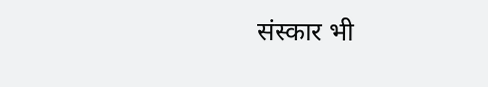संस्कार भी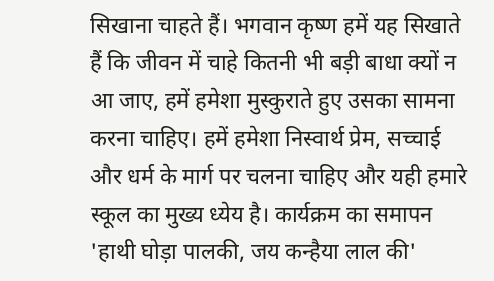सिखाना चाहते हैं। भगवान कृष्ण हमें यह सिखाते हैं कि जीवन में चाहे कितनी भी बड़ी बाधा क्यों न आ जाए, हमें हमेशा मुस्कुराते हुए उसका सामना करना चाहिए। हमें हमेशा निस्वार्थ प्रेम, सच्चाई और धर्म के मार्ग पर चलना चाहिए और यही हमारे स्कूल का मुख्य ध्येय है। कार्यक्रम का समापन 'हाथी घोड़ा पालकी, जय कन्हैया लाल की'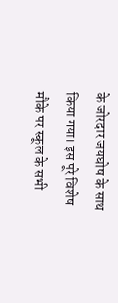के जोरदार जयघोष के साथ किया गया। इस पूरे विशेष मौके पर स्कूल के सभी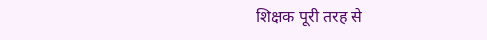शिक्षक पूरी तरह से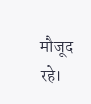मौजूद रहे।